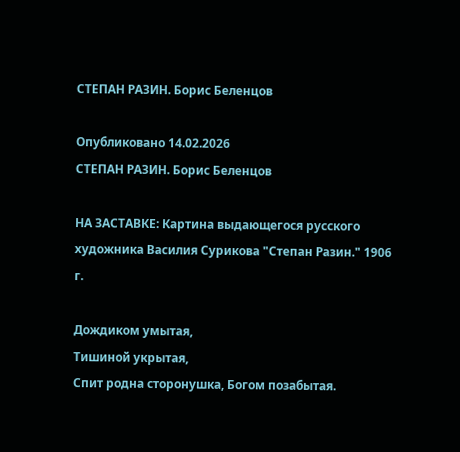СТЕПАН РАЗИН. Борис Беленцов

Опубликовано 14.02.2026
СТЕПАН РАЗИН. Борис Беленцов

НА ЗАСТАВКЕ: Картина выдающегося русского художника Василия Сурикова "Степан Разин." 1906 г.

Дождиком умытая,
Тишиной укрытая,
Спит родна сторонушка, Богом позабытая.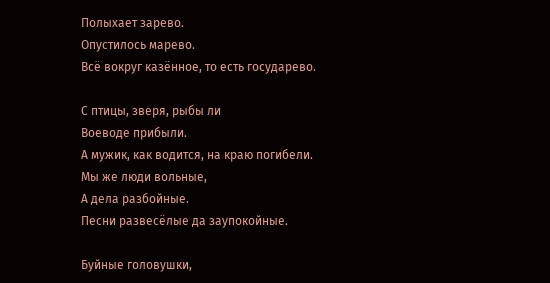Полыхает зарево.
Опустилось марево.
Всё вокруг казённое, то есть государево.

С птицы, зверя, рыбы ли
Воеводе прибыли.
А мужик, как водится, на краю погибели.
Мы же люди вольные,
А дела разбойные.
Песни развесёлые да заупокойные.

Буйные головушки,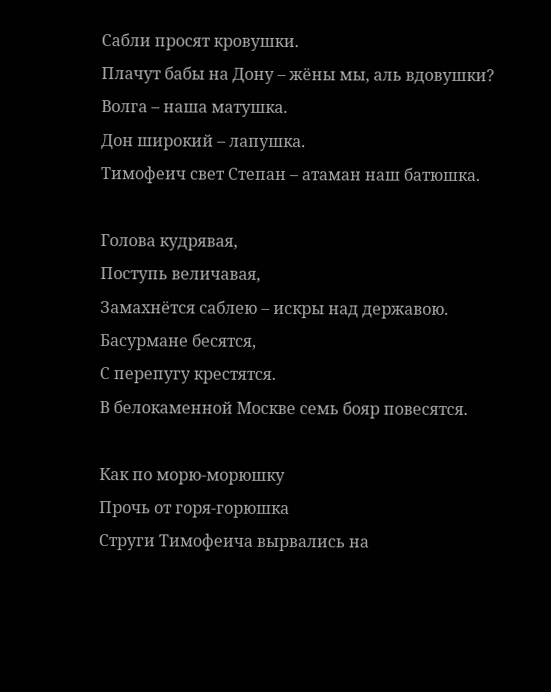Сабли просят кровушки.
Плачут бабы на Дону – жёны мы, аль вдовушки?
Волга – наша матушка.
Дон широкий – лапушка.
Тимофеич свет Степан – атаман наш батюшка.

Голова кудрявая,
Поступь величавая,
Замахнётся саблею – искры над державою.
Басурмане бесятся,
С перепугу крестятся.
В белокаменной Москве семь бояр повесятся.

Как по морю-морюшку
Прочь от горя-горюшка
Струги Тимофеича вырвались на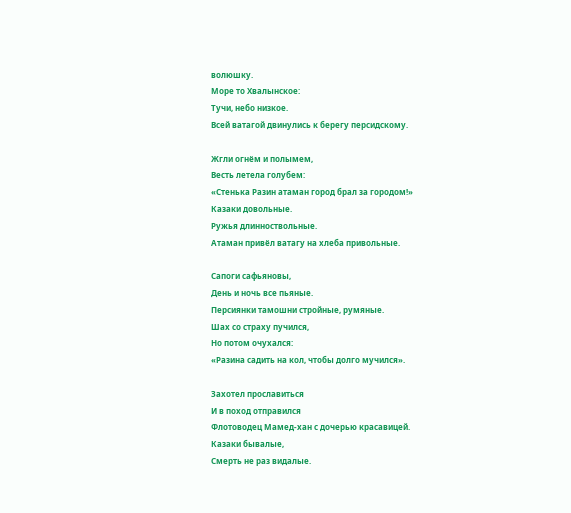волюшку.
Море то Хвалынское:
Тучи, небо низкое.
Всей ватагой двинулись к берегу персидскому.

Жгли огнём и полымем,
Весть летела голубем:
«Стенька Разин атаман город брал за городом!»
Казаки довольные.
Ружья длинноствольные.
Атаман привёл ватагу на хлеба привольные.

Сапоги сафьяновы,
День и ночь все пьяные.
Персиянки тамошни стройные, румяные.
Шах со страху пучился,
Но потом очухался:
«Разина садить на кол, чтобы долго мучился».

Захотел прославиться
И в поход отправился
Флотоводец Мамед-хан с дочерью красавицей.
Казаки бывалые,
Смерть не раз видалые.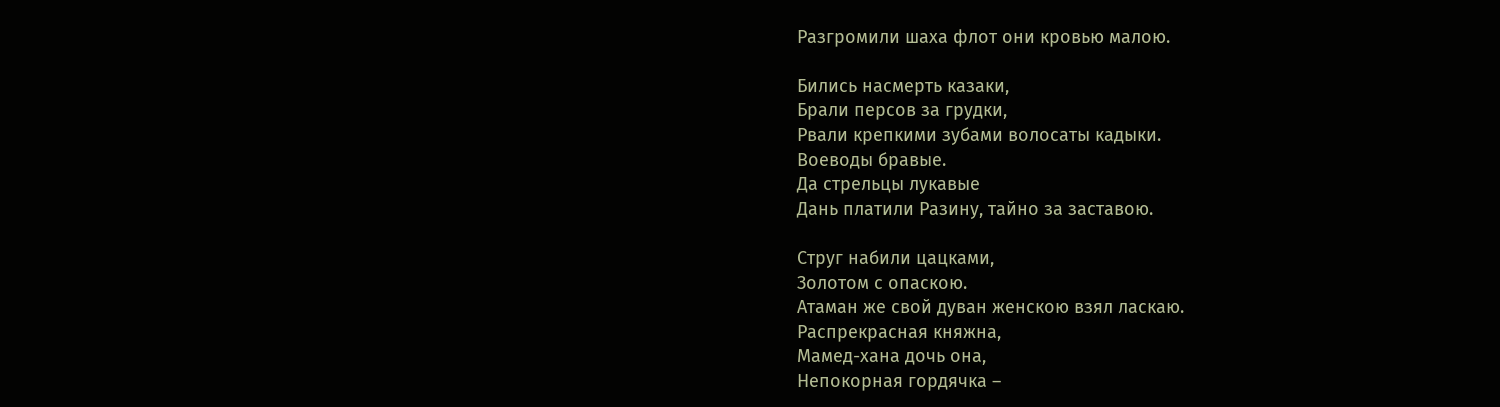Разгромили шаха флот они кровью малою.

Бились насмерть казаки,
Брали персов за грудки,
Рвали крепкими зубами волосаты кадыки.
Воеводы бравые.
Да стрельцы лукавые
Дань платили Разину, тайно за заставою.

Струг набили цацками,
Золотом с опаскою.
Атаман же свой дуван женскою взял ласкаю.
Распрекрасная княжна,
Мамед-хана дочь она,
Непокорная гордячка –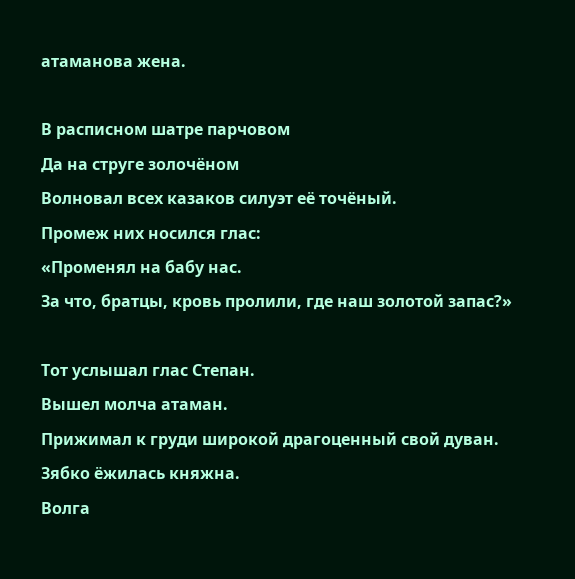атаманова жена.

В расписном шатре парчовом
Да на струге золочёном
Волновал всех казаков силуэт её точёный.
Промеж них носился глас:
«Променял на бабу нас.
За что, братцы, кровь пролили, где наш золотой запас?»

Тот услышал глас Степан.
Вышел молча атаман.
Прижимал к груди широкой драгоценный свой дуван.
Зябко ёжилась княжна.
Волга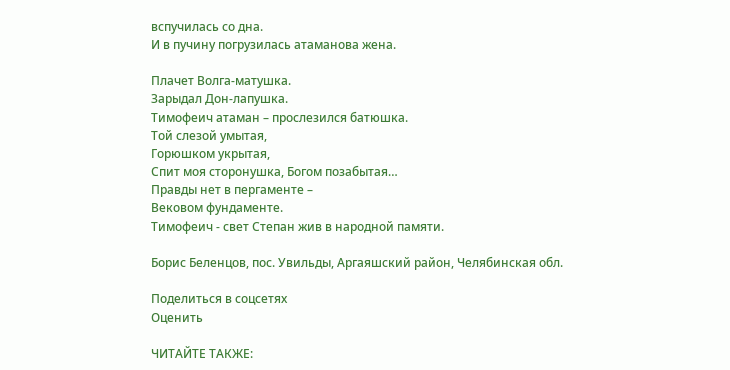вспучилась со дна.
И в пучину погрузилась атаманова жена.

Плачет Волга-матушка.
Зарыдал Дон-лапушка.
Тимофеич атаман – прослезился батюшка.
Той слезой умытая,
Горюшком укрытая,
Спит моя сторонушка, Богом позабытая…
Правды нет в пергаменте –
Вековом фундаменте.
Тимофеич - свет Степан жив в народной памяти.

Борис Беленцов, пос. Увильды, Аргаяшский район, Челябинская обл.

Поделиться в соцсетях
Оценить

ЧИТАЙТЕ ТАКЖЕ: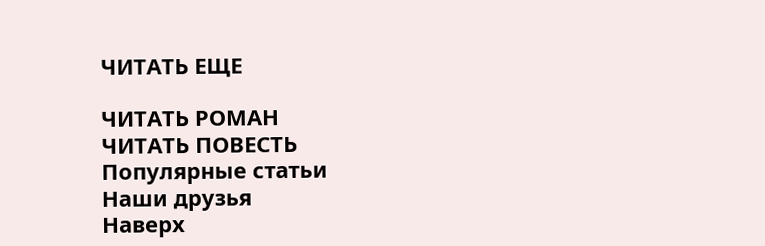ЧИТАТЬ ЕЩЕ

ЧИТАТЬ РОМАН
ЧИТАТЬ ПОВЕСТЬ
Популярные статьи
Наши друзья
Наверх